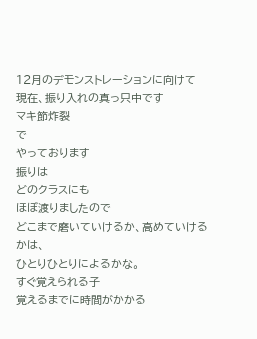12月のデモンストレーションに向けて
現在、振り入れの真っ只中です
マキ節炸裂
で
やっております
振りは
どのクラスにも
ほぼ渡りましたので
どこまで磨いていけるか、高めていけるかは、
ひとりひとりによるかな。
すぐ覚えられる子
覚えるまでに時間がかかる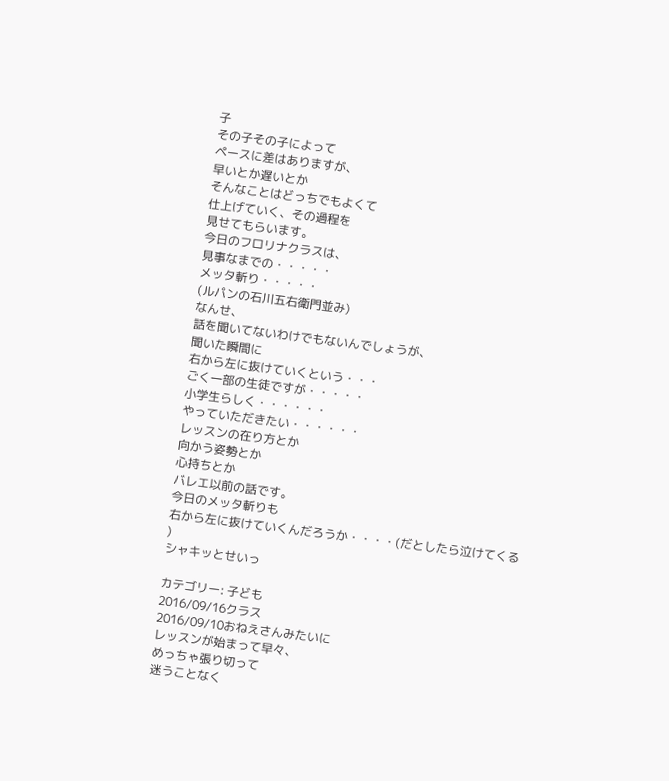子
その子その子によって
ペースに差はありますが、
早いとか遅いとか
そんなことはどっちでもよくて
仕上げていく、その過程を
見せてもらいます。
今日のフロリナクラスは、
見事なまでの・・・・・
メッタ斬り・・・・・
(ルパンの石川五右衛門並み)
なんせ、
話を聞いてないわけでもないんでしょうが、
聞いた瞬間に
右から左に抜けていくという・・・
ごく一部の生徒ですが・・・・・
小学生らしく・・・・・・
やっていただきたい・・・・・・
レッスンの在り方とか
向かう姿勢とか
心持ちとか
バレエ以前の話です。
今日のメッタ斬りも
右から左に抜けていくんだろうか・・・・(だとしたら泣けてくる
)
シャキッとせいっ

カテゴリー: 子ども
2016/09/16クラス
2016/09/10おねえさんみたいに
レッスンが始まって早々、
めっちゃ張り切って
迷うことなく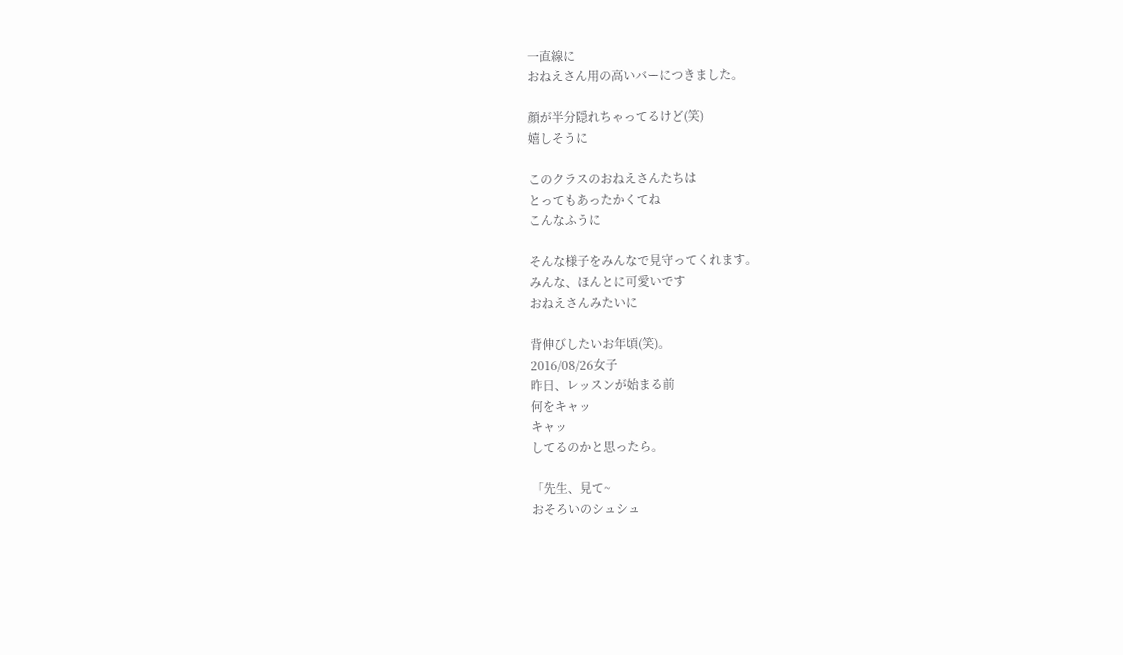一直線に
おねえさん用の高いバーにつきました。

顔が半分隠れちゃってるけど(笑)
嬉しそうに

このクラスのおねえさんたちは
とってもあったかくてね
こんなふうに

そんな様子をみんなで見守ってくれます。
みんな、ほんとに可愛いです
おねえさんみたいに

背伸びしたいお年頃(笑)。
2016/08/26女子
昨日、レッスンが始まる前
何をキャッ
キャッ
してるのかと思ったら。

「先生、見て~
おそろいのシュシュ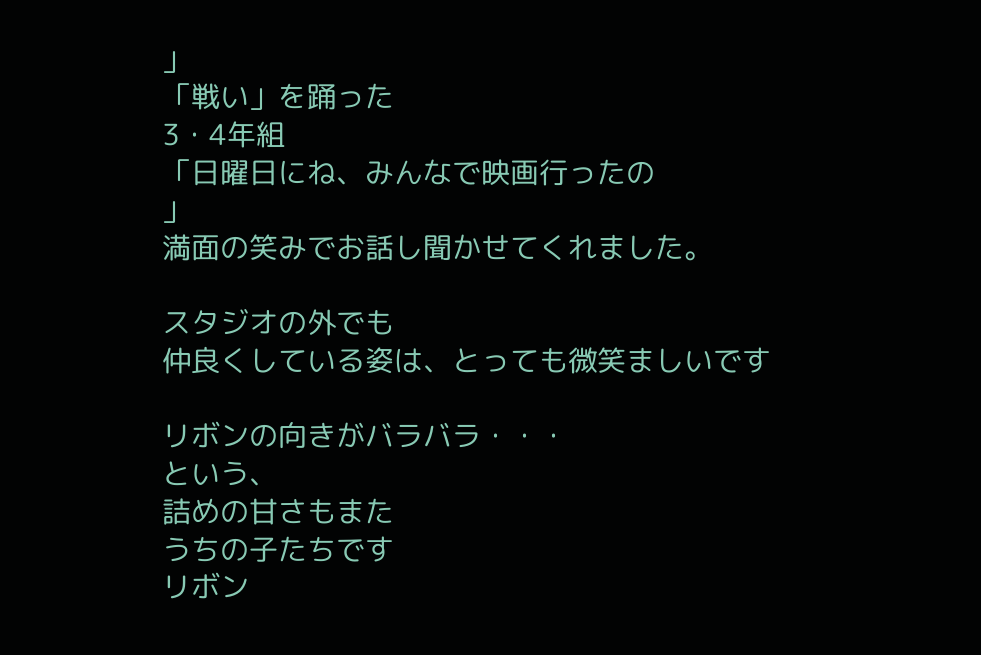」
「戦い」を踊った
3・4年組
「日曜日にね、みんなで映画行ったの
」
満面の笑みでお話し聞かせてくれました。

スタジオの外でも
仲良くしている姿は、とっても微笑ましいです

リボンの向きがバラバラ・・・
という、
詰めの甘さもまた
うちの子たちです
リボン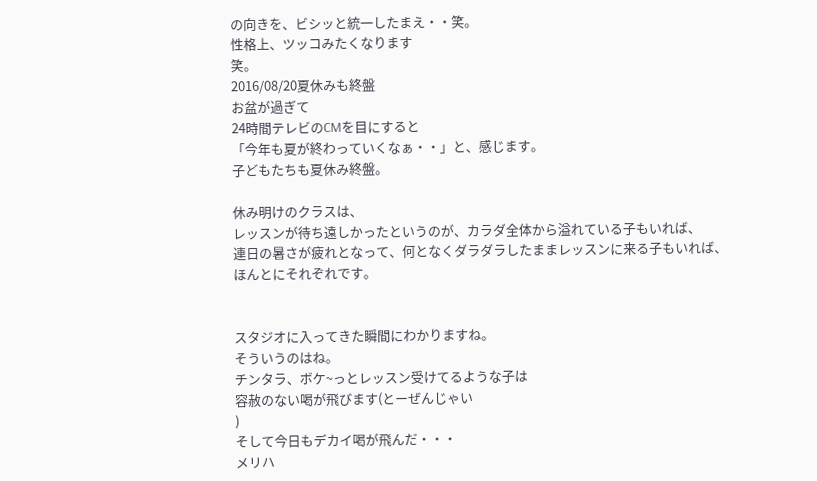の向きを、ビシッと統一したまえ・・笑。
性格上、ツッコみたくなります
笑。
2016/08/20夏休みも終盤
お盆が過ぎて
24時間テレビのCMを目にすると
「今年も夏が終わっていくなぁ・・」と、感じます。
子どもたちも夏休み終盤。

休み明けのクラスは、
レッスンが待ち遠しかったというのが、カラダ全体から溢れている子もいれば、
連日の暑さが疲れとなって、何となくダラダラしたままレッスンに来る子もいれば、
ほんとにそれぞれです。


スタジオに入ってきた瞬間にわかりますね。
そういうのはね。
チンタラ、ボケ~っとレッスン受けてるような子は
容赦のない喝が飛びます(とーぜんじゃい
)
そして今日もデカイ喝が飛んだ・・・
メリハ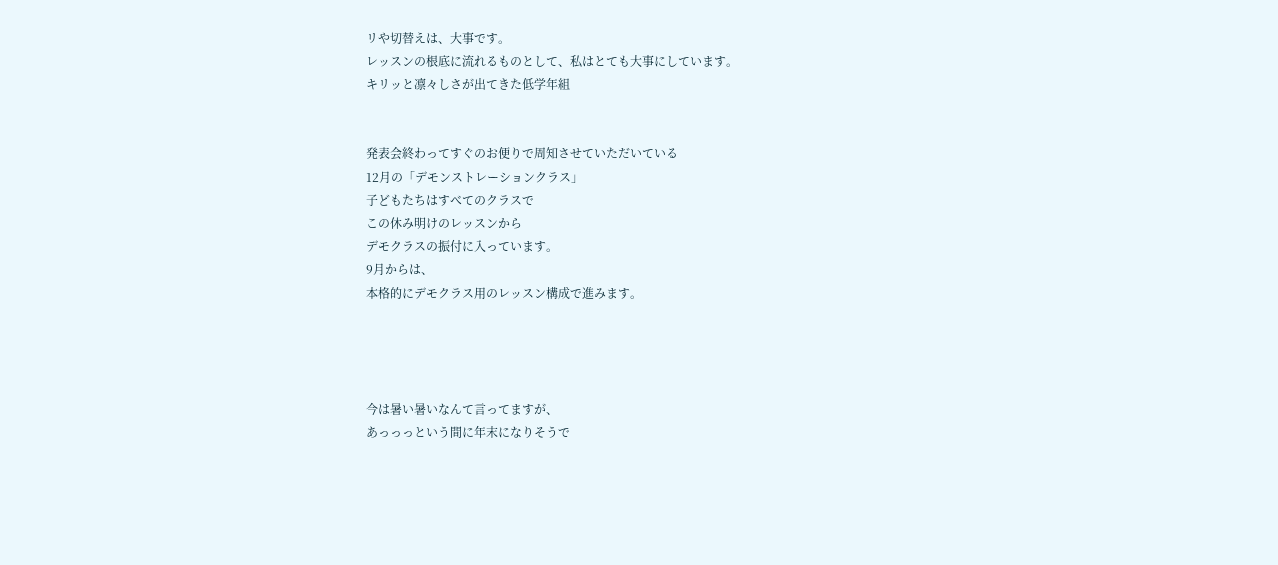リや切替えは、大事です。
レッスンの根底に流れるものとして、私はとても大事にしています。
キリッと凛々しさが出てきた低学年組


発表会終わってすぐのお便りで周知させていただいている
12月の「デモンストレーションクラス」
子どもたちはすべてのクラスで
この休み明けのレッスンから
デモクラスの振付に入っています。
9月からは、
本格的にデモクラス用のレッスン構成で進みます。




今は暑い暑いなんて言ってますが、
あっっっという間に年末になりそうで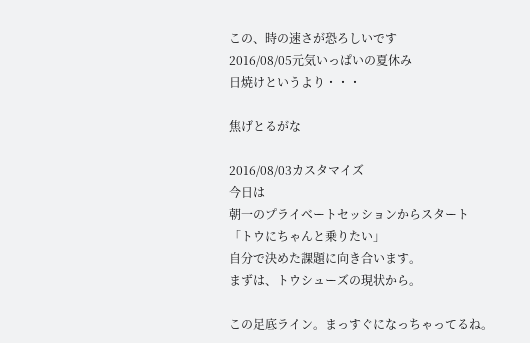この、時の速さが恐ろしいです
2016/08/05元気いっぱいの夏休み
日焼けというより・・・

焦げとるがな

2016/08/03カスタマイズ
今日は
朝一のプライベートセッションからスタート
「トウにちゃんと乗りたい」
自分で決めた課題に向き合います。
まずは、トウシューズの現状から。

この足底ライン。まっすぐになっちゃってるね。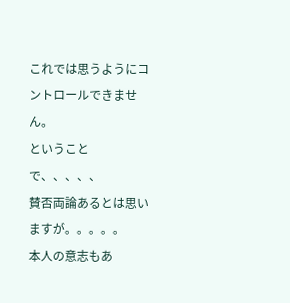これでは思うようにコントロールできません。
ということで、、、、、
賛否両論あるとは思いますが。。。。。
本人の意志もあ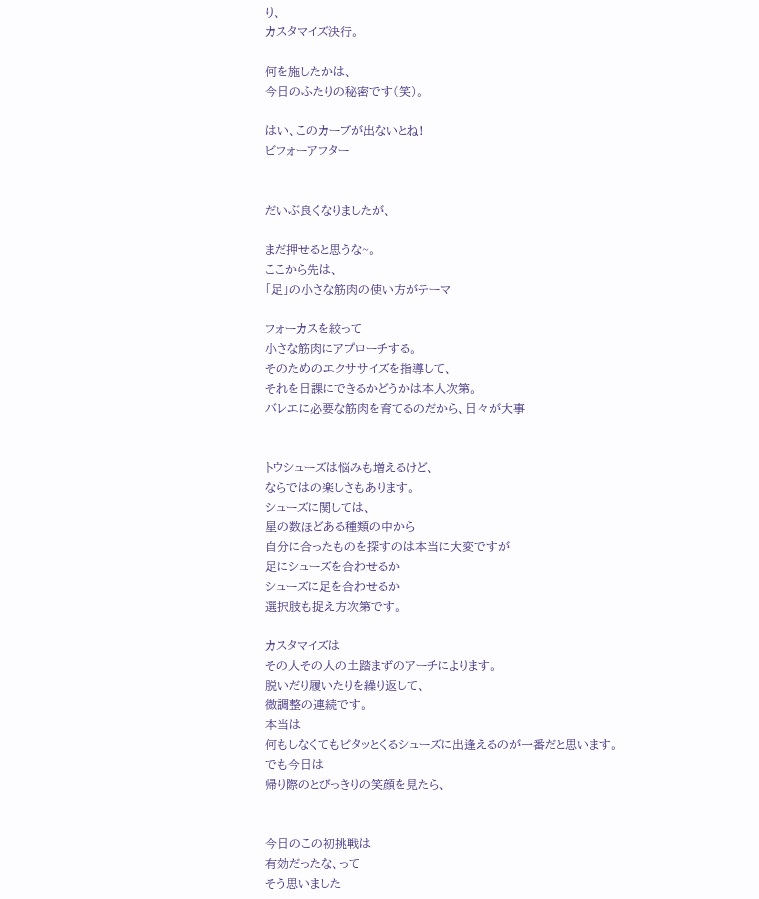り、
カスタマイズ決行。

何を施したかは、
今日のふたりの秘密です(笑)。

はい、このカーブが出ないとね!
ビフォーアフター


だいぶ良くなりましたが、

まだ押せると思うな~。
ここから先は、
「足」の小さな筋肉の使い方がテーマ

フォーカスを絞って
小さな筋肉にアプローチする。
そのためのエクササイズを指導して、
それを日課にできるかどうかは本人次第。
バレエに必要な筋肉を育てるのだから、日々が大事


トウシューズは悩みも増えるけど、
ならではの楽しさもあります。
シューズに関しては、
星の数ほどある種類の中から
自分に合ったものを探すのは本当に大変ですが
足にシューズを合わせるか
シューズに足を合わせるか
選択肢も捉え方次第です。

カスタマイズは
その人その人の土踏まずのアーチによります。
脱いだり履いたりを繰り返して、
微調整の連続です。
本当は
何もしなくてもピタッとくるシューズに出逢えるのが一番だと思います。
でも今日は
帰り際のとびっきりの笑顔を見たら、


今日のこの初挑戦は
有効だったな、って
そう思いました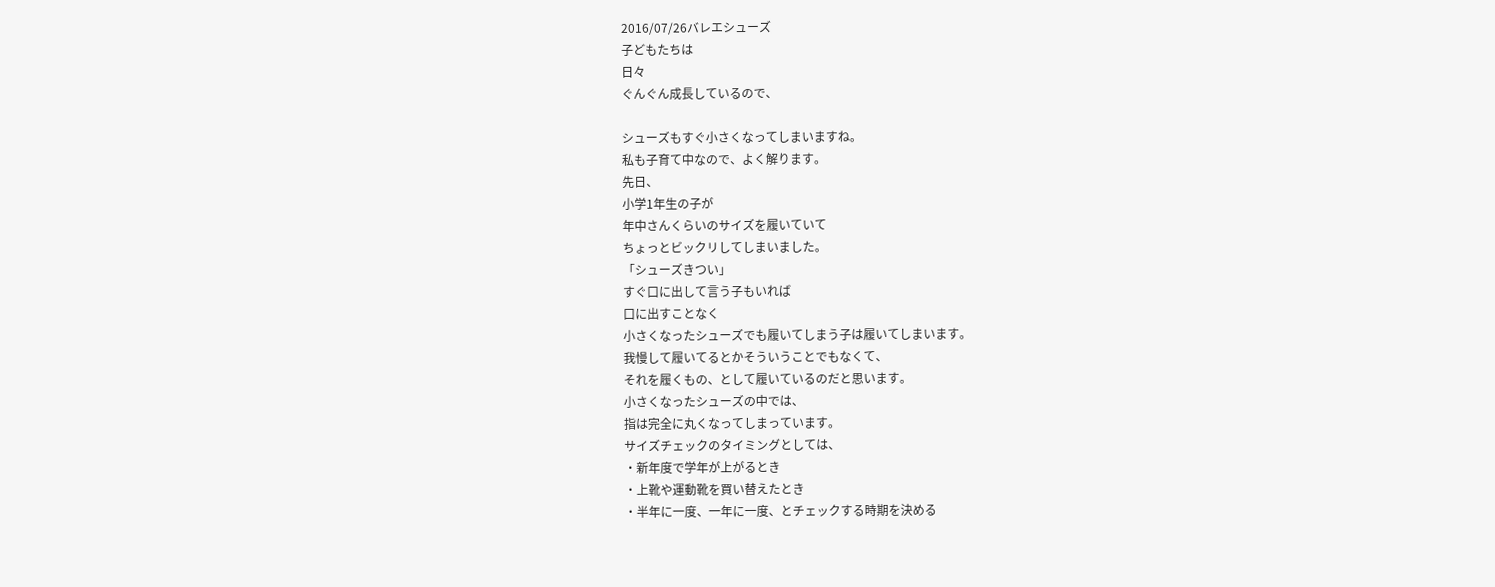2016/07/26バレエシューズ
子どもたちは
日々
ぐんぐん成長しているので、

シューズもすぐ小さくなってしまいますね。
私も子育て中なので、よく解ります。
先日、
小学1年生の子が
年中さんくらいのサイズを履いていて
ちょっとビックリしてしまいました。
「シューズきつい」
すぐ口に出して言う子もいれば
口に出すことなく
小さくなったシューズでも履いてしまう子は履いてしまいます。
我慢して履いてるとかそういうことでもなくて、
それを履くもの、として履いているのだと思います。
小さくなったシューズの中では、
指は完全に丸くなってしまっています。
サイズチェックのタイミングとしては、
・新年度で学年が上がるとき
・上靴や運動靴を買い替えたとき
・半年に一度、一年に一度、とチェックする時期を決める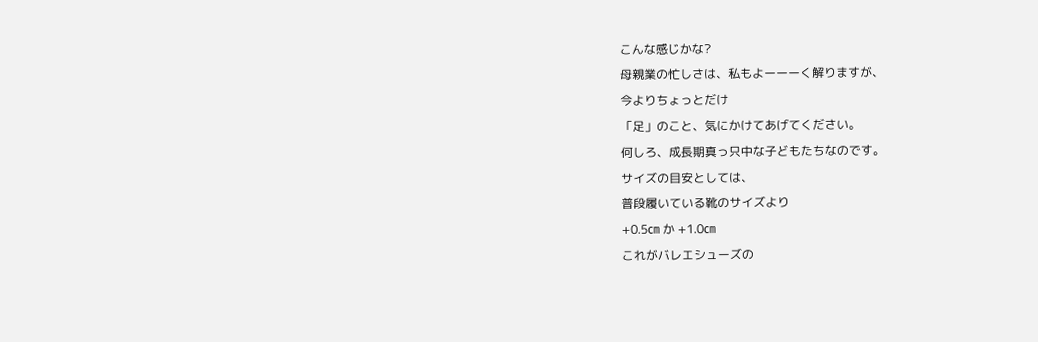こんな感じかな?
母親業の忙しさは、私もよーーーく解りますが、
今よりちょっとだけ
「足」のこと、気にかけてあげてください。
何しろ、成長期真っ只中な子どもたちなのです。
サイズの目安としては、
普段履いている靴のサイズより
+0.5㎝ か +1.0㎝
これがバレエシューズの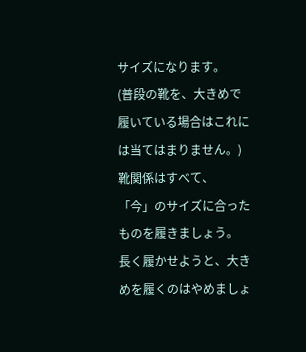サイズになります。
(普段の靴を、大きめで履いている場合はこれには当てはまりません。)
靴関係はすべて、
「今」のサイズに合ったものを履きましょう。
長く履かせようと、大きめを履くのはやめましょ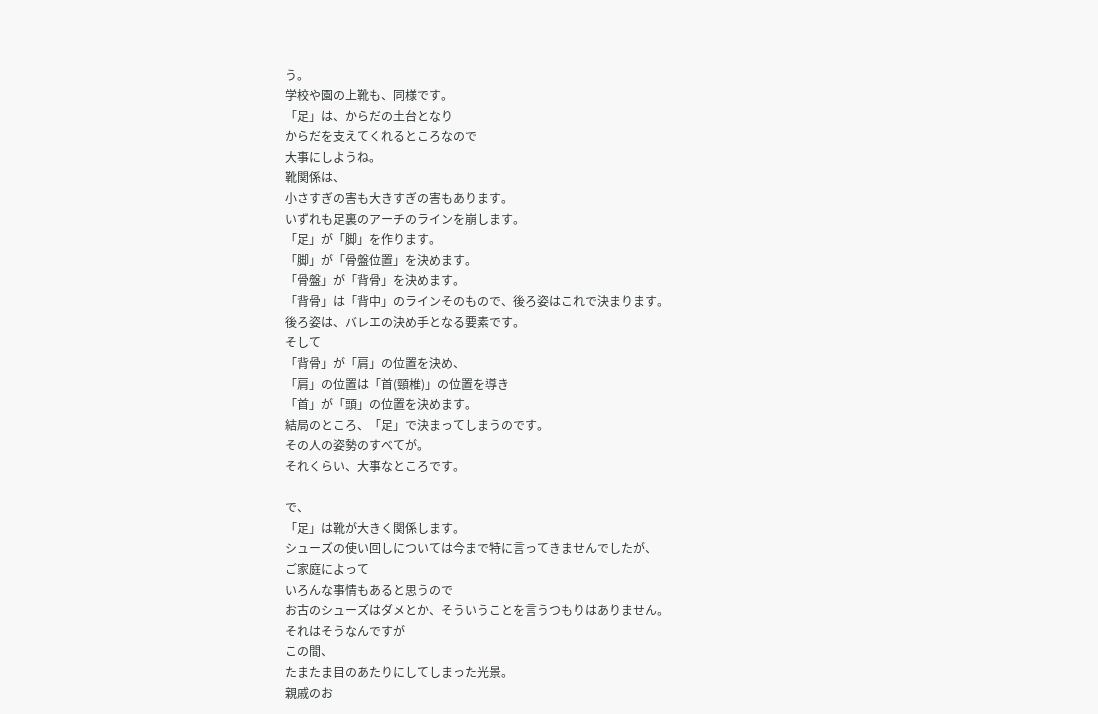う。
学校や園の上靴も、同様です。
「足」は、からだの土台となり
からだを支えてくれるところなので
大事にしようね。
靴関係は、
小さすぎの害も大きすぎの害もあります。
いずれも足裏のアーチのラインを崩します。
「足」が「脚」を作ります。
「脚」が「骨盤位置」を決めます。
「骨盤」が「背骨」を決めます。
「背骨」は「背中」のラインそのもので、後ろ姿はこれで決まります。
後ろ姿は、バレエの決め手となる要素です。
そして
「背骨」が「肩」の位置を決め、
「肩」の位置は「首(頸椎)」の位置を導き
「首」が「頭」の位置を決めます。
結局のところ、「足」で決まってしまうのです。
その人の姿勢のすべてが。
それくらい、大事なところです。

で、
「足」は靴が大きく関係します。
シューズの使い回しについては今まで特に言ってきませんでしたが、
ご家庭によって
いろんな事情もあると思うので
お古のシューズはダメとか、そういうことを言うつもりはありません。
それはそうなんですが
この間、
たまたま目のあたりにしてしまった光景。
親戚のお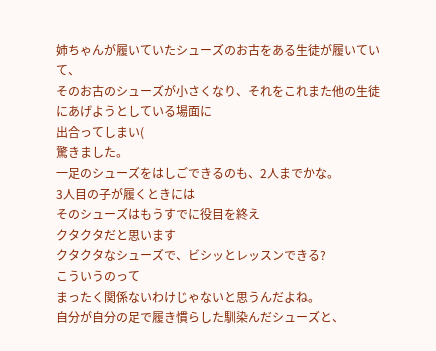姉ちゃんが履いていたシューズのお古をある生徒が履いていて、
そのお古のシューズが小さくなり、それをこれまた他の生徒にあげようとしている場面に
出合ってしまい(
驚きました。
一足のシューズをはしごできるのも、2人までかな。
3人目の子が履くときには
そのシューズはもうすでに役目を終え
クタクタだと思います
クタクタなシューズで、ビシッとレッスンできる?
こういうのって
まったく関係ないわけじゃないと思うんだよね。
自分が自分の足で履き慣らした馴染んだシューズと、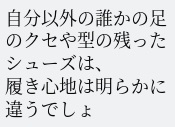自分以外の誰かの足のクセや型の残ったシューズは、
履き心地は明らかに違うでしょ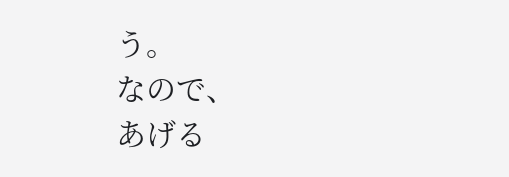う。
なので、
あげる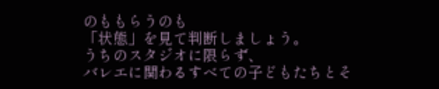のももらうのも
「状態」を見て判断しましょう。
うちのスタジオに限らず、
バレエに関わるすべての子どもたちとそ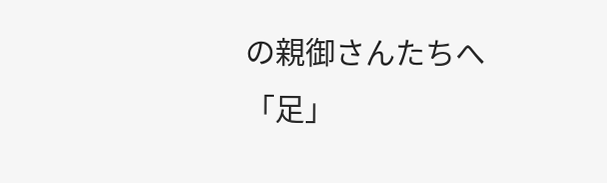の親御さんたちへ
「足」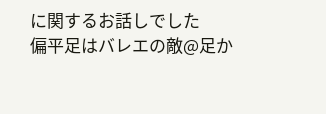に関するお話しでした
偏平足はバレエの敵@足か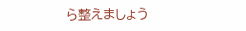ら整えましょう